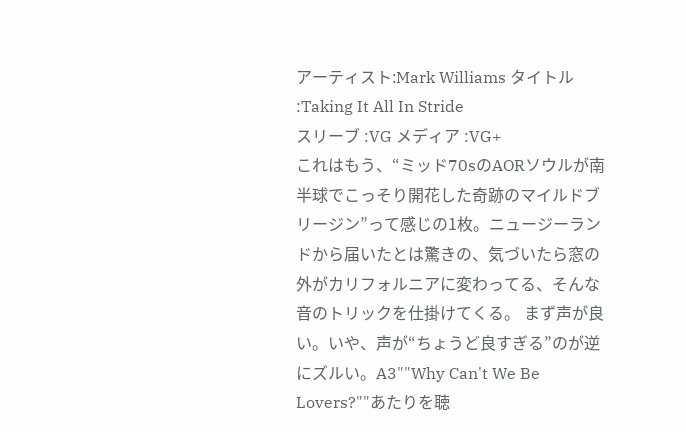アーティスト:Mark Williams タイトル :Taking It All In Stride
スリーブ :VG メディア :VG+
これはもう、“ミッド70sのAORソウルが南半球でこっそり開花した奇跡のマイルドブリージン”って感じの1枚。ニュージーランドから届いたとは驚きの、気づいたら窓の外がカリフォルニアに変わってる、そんな音のトリックを仕掛けてくる。 まず声が良い。いや、声が“ちょうど良すぎる”のが逆にズルい。A3""Why Can't We Be Lovers?""あたりを聴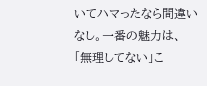いてハマったなら間違いなし。一番の魅力は、「無理してない」こ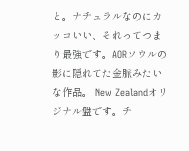と。ナチュラルなのにカッコいい、それってつまり最強です。AORソウルの影に隠れてた金脈みたいな作品。 New Zealandオリジナル盤です。チ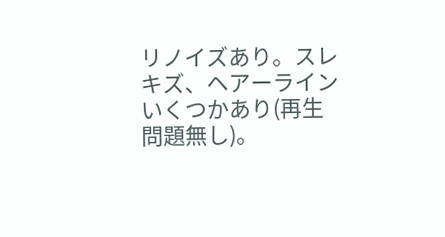リノイズあり。スレキズ、ヘアーラインいくつかあり(再生問題無し)。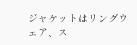ジャケットはリングウェア、ス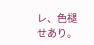レ、色褪せあり。